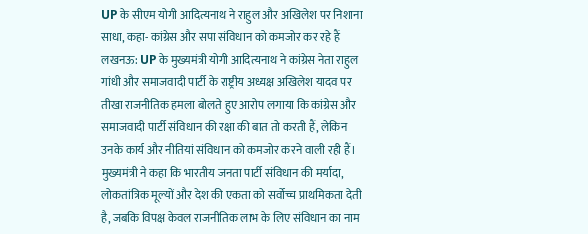UP के सीएम योगी आदित्यनाथ ने राहुल और अखिलेश पर निशाना साधा, कहा- कांग्रेस और सपा संविधान को कमजोर कर रहे हैं
लखनऊ: UP के मुख्यमंत्री योगी आदित्यनाथ ने कांग्रेस नेता राहुल गांधी और समाजवादी पार्टी के राष्ट्रीय अध्यक्ष अखिलेश यादव पर तीखा राजनीतिक हमला बोलते हुए आरोप लगाया कि कांग्रेस और समाजवादी पार्टी संविधान की रक्षा की बात तो करती हैं, लेकिन उनके कार्य और नीतियां संविधान को कमजोर करने वाली रही हैं। मुख्यमंत्री ने कहा कि भारतीय जनता पार्टी संविधान की मर्यादा, लोकतांत्रिक मूल्यों और देश की एकता को सर्वोच्च प्राथमिकता देती है, जबकि विपक्ष केवल राजनीतिक लाभ के लिए संविधान का नाम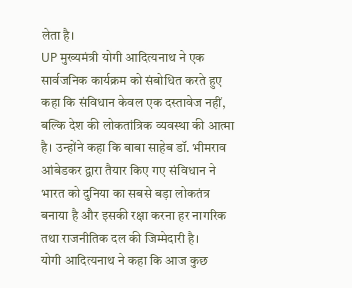लेता है।
UP मुख्यमंत्री योगी आदित्यनाथ ने एक सार्वजनिक कार्यक्रम को संबोधित करते हुए कहा कि संविधान केवल एक दस्तावेज नहीं, बल्कि देश की लोकतांत्रिक व्यवस्था की आत्मा है। उन्होंने कहा कि बाबा साहेब डॉ. भीमराव आंबेडकर द्वारा तैयार किए गए संविधान ने भारत को दुनिया का सबसे बड़ा लोकतंत्र बनाया है और इसकी रक्षा करना हर नागरिक तथा राजनीतिक दल की जिम्मेदारी है।
योगी आदित्यनाथ ने कहा कि आज कुछ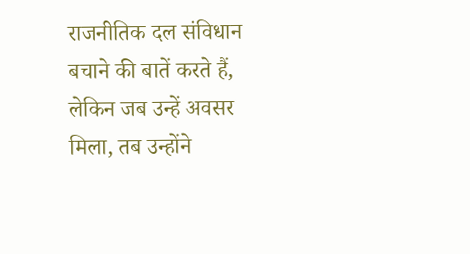राजनीतिक दल संविधान बचाने की बातें करते हैं, लेकिन जब उन्हें अवसर मिला, तब उन्होंने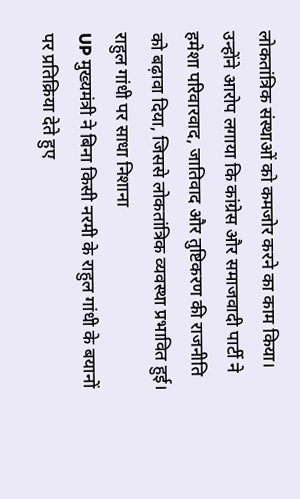लोकतांत्रिक संस्थाओं को कमजोर करने का काम किया। उन्होंने आरोप लगाया कि कांग्रेस और समाजवादी पार्टी ने हमेशा परिवारवाद, जातिवाद और तुष्टिकरण की राजनीति को बढ़ावा दिया, जिससे लोकतांत्रिक व्यवस्था प्रभावित हुई।
राहुल गांधी पर साधा निशाना
UP मुख्यमंत्री ने बिना किसी नरमी के राहुल गांधी के बयानों पर प्रतिक्रिया देते हुए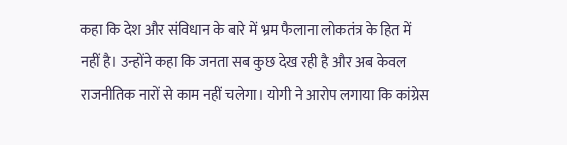कहा कि देश और संविधान के बारे में भ्रम फैलाना लोकतंत्र के हित में नहीं है। उन्होंने कहा कि जनता सब कुछ देख रही है और अब केवल राजनीतिक नारों से काम नहीं चलेगा। योगी ने आरोप लगाया कि कांग्रेस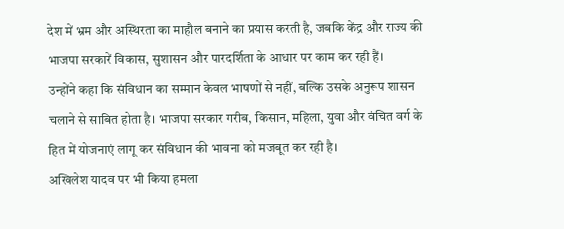देश में भ्रम और अस्थिरता का माहौल बनाने का प्रयास करती है, जबकि केंद्र और राज्य की भाजपा सरकारें विकास, सुशासन और पारदर्शिता के आधार पर काम कर रही हैं।
उन्होंने कहा कि संविधान का सम्मान केवल भाषणों से नहीं, बल्कि उसके अनुरूप शासन चलाने से साबित होता है। भाजपा सरकार गरीब, किसान, महिला, युवा और वंचित वर्ग के हित में योजनाएं लागू कर संविधान की भावना को मजबूत कर रही है।
अखिलेश यादव पर भी किया हमला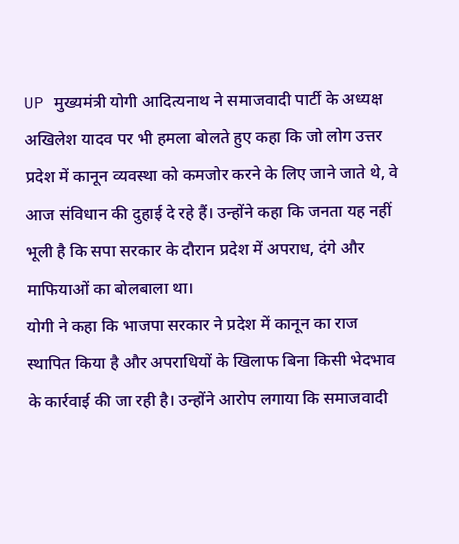UP मुख्यमंत्री योगी आदित्यनाथ ने समाजवादी पार्टी के अध्यक्ष अखिलेश यादव पर भी हमला बोलते हुए कहा कि जो लोग उत्तर प्रदेश में कानून व्यवस्था को कमजोर करने के लिए जाने जाते थे, वे आज संविधान की दुहाई दे रहे हैं। उन्होंने कहा कि जनता यह नहीं भूली है कि सपा सरकार के दौरान प्रदेश में अपराध, दंगे और माफियाओं का बोलबाला था।
योगी ने कहा कि भाजपा सरकार ने प्रदेश में कानून का राज स्थापित किया है और अपराधियों के खिलाफ बिना किसी भेदभाव के कार्रवाई की जा रही है। उन्होंने आरोप लगाया कि समाजवादी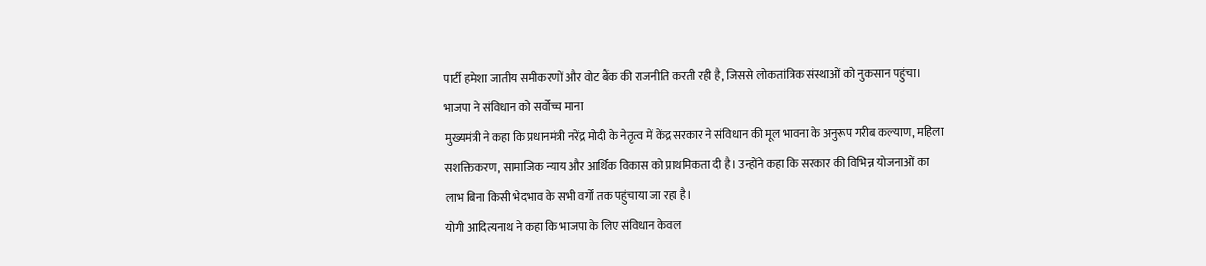पार्टी हमेशा जातीय समीकरणों और वोट बैंक की राजनीति करती रही है, जिससे लोकतांत्रिक संस्थाओं को नुकसान पहुंचा।
भाजपा ने संविधान को सर्वोच्च माना
मुख्यमंत्री ने कहा कि प्रधानमंत्री नरेंद्र मोदी के नेतृत्व में केंद्र सरकार ने संविधान की मूल भावना के अनुरूप गरीब कल्याण, महिला सशक्तिकरण, सामाजिक न्याय और आर्थिक विकास को प्राथमिकता दी है। उन्होंने कहा कि सरकार की विभिन्न योजनाओं का लाभ बिना किसी भेदभाव के सभी वर्गों तक पहुंचाया जा रहा है।
योगी आदित्यनाथ ने कहा कि भाजपा के लिए संविधान केवल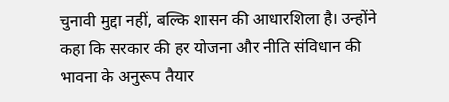चुनावी मुद्दा नहीं, बल्कि शासन की आधारशिला है। उन्होंने कहा कि सरकार की हर योजना और नीति संविधान की भावना के अनुरूप तैयार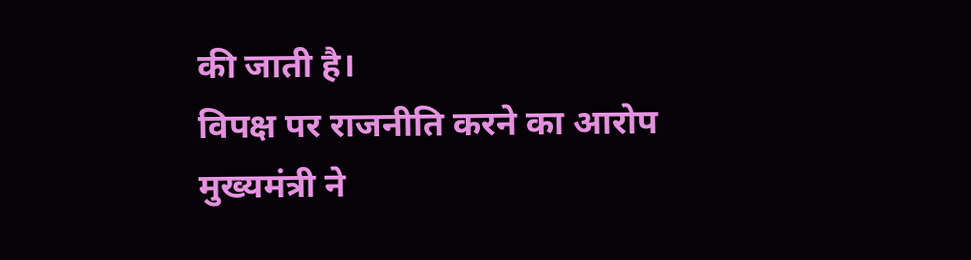की जाती है।
विपक्ष पर राजनीति करने का आरोप
मुख्यमंत्री ने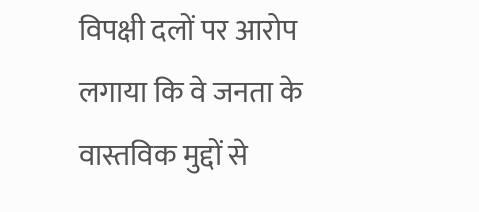विपक्षी दलों पर आरोप लगाया कि वे जनता के वास्तविक मुद्दों से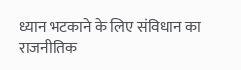ध्यान भटकाने के लिए संविधान का राजनीतिक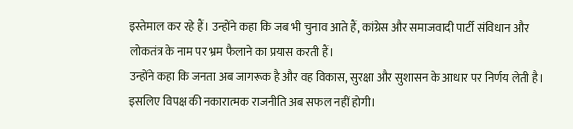इस्तेमाल कर रहे हैं। उन्होंने कहा कि जब भी चुनाव आते हैं, कांग्रेस और समाजवादी पार्टी संविधान और लोकतंत्र के नाम पर भ्रम फैलाने का प्रयास करती हैं।
उन्होंने कहा कि जनता अब जागरूक है और वह विकास, सुरक्षा और सुशासन के आधार पर निर्णय लेती है। इसलिए विपक्ष की नकारात्मक राजनीति अब सफल नहीं होगी।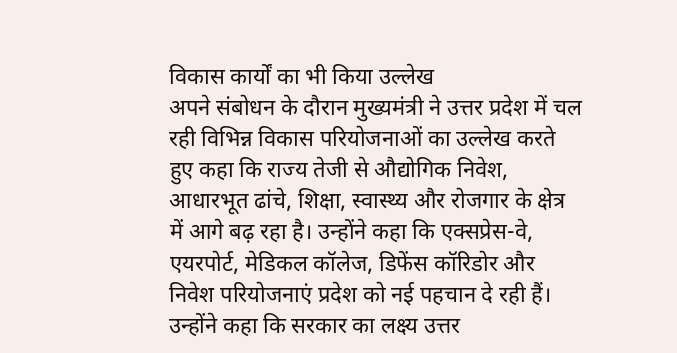विकास कार्यों का भी किया उल्लेख
अपने संबोधन के दौरान मुख्यमंत्री ने उत्तर प्रदेश में चल रही विभिन्न विकास परियोजनाओं का उल्लेख करते हुए कहा कि राज्य तेजी से औद्योगिक निवेश, आधारभूत ढांचे, शिक्षा, स्वास्थ्य और रोजगार के क्षेत्र में आगे बढ़ रहा है। उन्होंने कहा कि एक्सप्रेस-वे, एयरपोर्ट, मेडिकल कॉलेज, डिफेंस कॉरिडोर और निवेश परियोजनाएं प्रदेश को नई पहचान दे रही हैं।
उन्होंने कहा कि सरकार का लक्ष्य उत्तर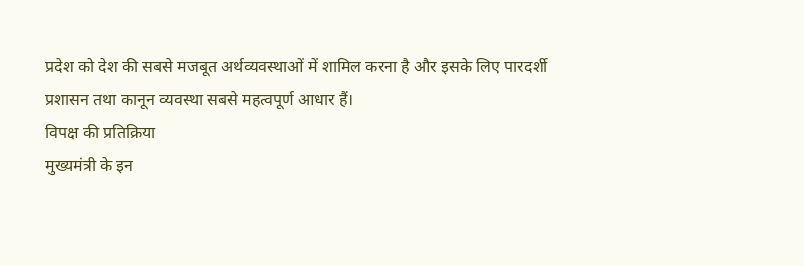प्रदेश को देश की सबसे मजबूत अर्थव्यवस्थाओं में शामिल करना है और इसके लिए पारदर्शी प्रशासन तथा कानून व्यवस्था सबसे महत्वपूर्ण आधार हैं।
विपक्ष की प्रतिक्रिया
मुख्यमंत्री के इन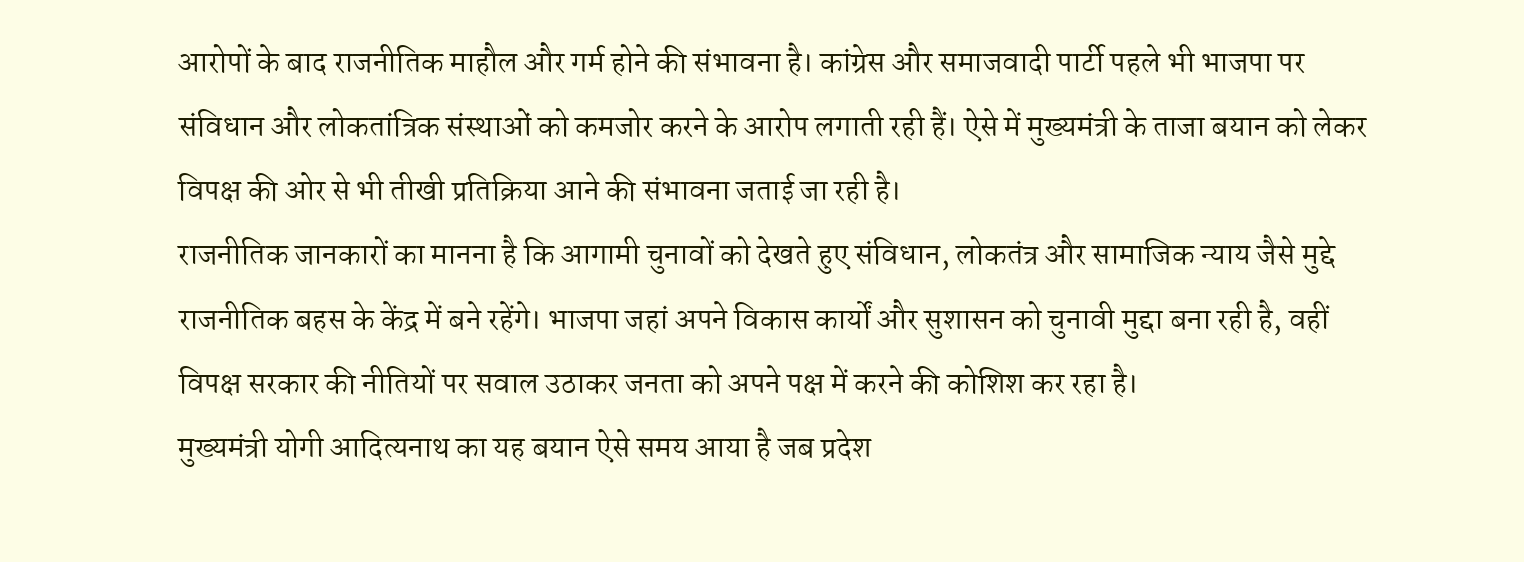आरोपों के बाद राजनीतिक माहौल और गर्म होने की संभावना है। कांग्रेस और समाजवादी पार्टी पहले भी भाजपा पर संविधान और लोकतांत्रिक संस्थाओं को कमजोर करने के आरोप लगाती रही हैं। ऐसे में मुख्यमंत्री के ताजा बयान को लेकर विपक्ष की ओर से भी तीखी प्रतिक्रिया आने की संभावना जताई जा रही है।
राजनीतिक जानकारों का मानना है कि आगामी चुनावों को देखते हुए संविधान, लोकतंत्र और सामाजिक न्याय जैसे मुद्दे राजनीतिक बहस के केंद्र में बने रहेंगे। भाजपा जहां अपने विकास कार्यों और सुशासन को चुनावी मुद्दा बना रही है, वहीं विपक्ष सरकार की नीतियों पर सवाल उठाकर जनता को अपने पक्ष में करने की कोशिश कर रहा है।
मुख्यमंत्री योगी आदित्यनाथ का यह बयान ऐसे समय आया है जब प्रदेश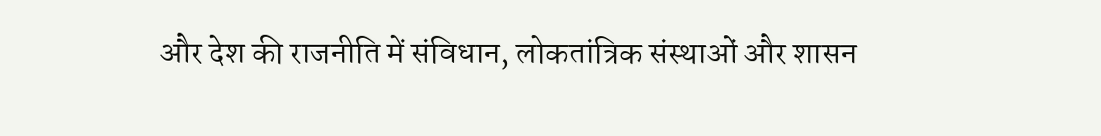और देश की राजनीति में संविधान, लोकतांत्रिक संस्थाओं और शासन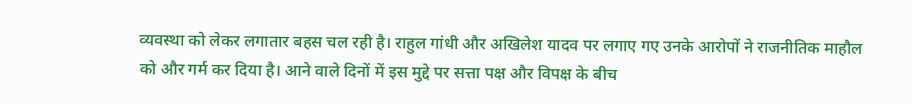व्यवस्था को लेकर लगातार बहस चल रही है। राहुल गांधी और अखिलेश यादव पर लगाए गए उनके आरोपों ने राजनीतिक माहौल को और गर्म कर दिया है। आने वाले दिनों में इस मुद्दे पर सत्ता पक्ष और विपक्ष के बीच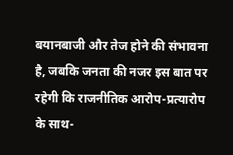बयानबाजी और तेज होने की संभावना है, जबकि जनता की नजर इस बात पर रहेगी कि राजनीतिक आरोप-प्रत्यारोप के साथ-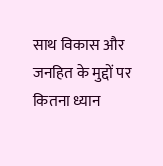साथ विकास और जनहित के मुद्दों पर कितना ध्यान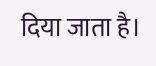दिया जाता है।